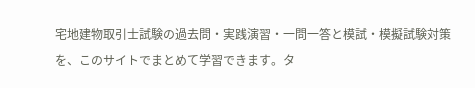宅地建物取引士試験の過去問・実践演習・一問一答と模試・模擬試験対策を、このサイトでまとめて学習できます。タ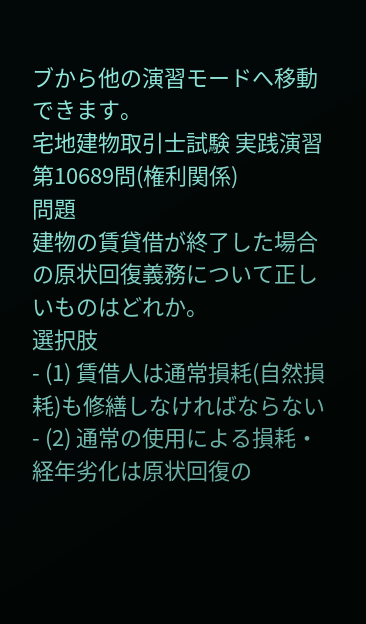ブから他の演習モードへ移動できます。
宅地建物取引士試験 実践演習 第10689問(権利関係)
問題
建物の賃貸借が終了した場合の原状回復義務について正しいものはどれか。
選択肢
- (1) 賃借人は通常損耗(自然損耗)も修繕しなければならない
- (2) 通常の使用による損耗・経年劣化は原状回復の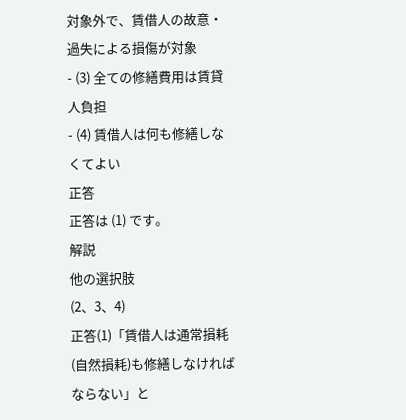対象外で、賃借人の故意・過失による損傷が対象
- (3) 全ての修繕費用は賃貸人負担
- (4) 賃借人は何も修繕しなくてよい
正答
正答は (1) です。
解説
他の選択肢
(2、3、4)
正答(1)「賃借人は通常損耗(自然損耗)も修繕しなければならない」と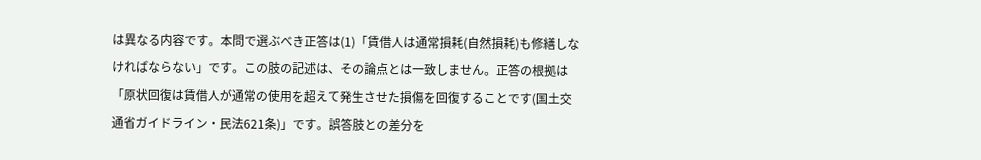は異なる内容です。本問で選ぶべき正答は(1)「賃借人は通常損耗(自然損耗)も修繕しなければならない」です。この肢の記述は、その論点とは一致しません。正答の根拠は「原状回復は賃借人が通常の使用を超えて発生させた損傷を回復することです(国土交通省ガイドライン・民法621条)」です。誤答肢との差分を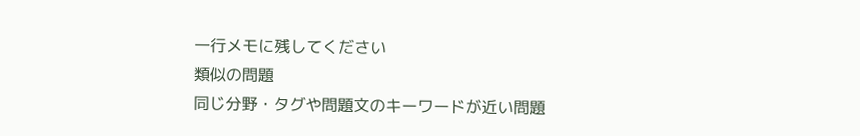一行メモに残してください
類似の問題
同じ分野・タグや問題文のキーワードが近い問題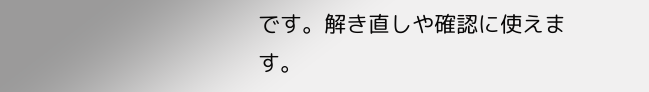です。解き直しや確認に使えます。